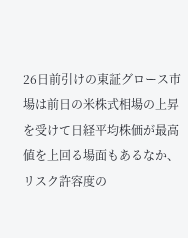26日前引けの東証グロース市場は前日の米株式相場の上昇を受けて日経平均株価が最高値を上回る場面もあるなか、リスク許容度の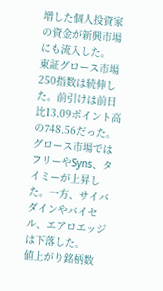増した個人投資家の資金が新興市場にも流入した。
東証グロース市場250指数は続伸した。前引けは前日比13.09ポイント高の748.56だった。
グロース市場ではフリーやSyns、タイミーが上昇した。一方、サイバダインやバイセル、エアロエッジは下落した。
値上がり銘柄数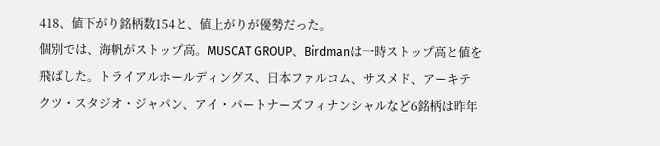418、値下がり銘柄数154と、値上がりが優勢だった。
個別では、海帆がストップ高。MUSCAT GROUP、Birdmanは一時ストップ高と値を飛ばした。トライアルホールディングス、日本ファルコム、サスメド、アーキテクツ・スタジオ・ジャパン、アイ・パートナーズフィナンシャルなど6銘柄は昨年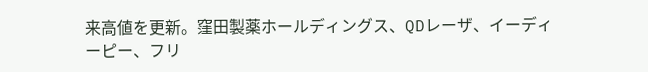来高値を更新。窪田製薬ホールディングス、QDレーザ、イーディーピー、フリ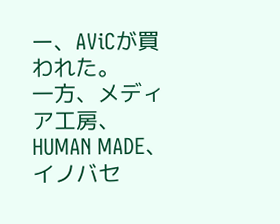ー、AViCが買われた。
一方、メディア工房、HUMAN MADE、イノバセ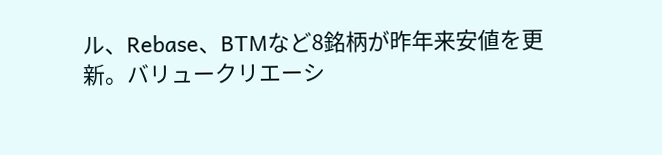ル、Rebase、BTMなど8銘柄が昨年来安値を更新。バリュークリエーシ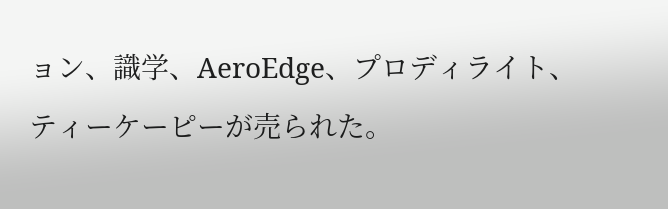ョン、識学、AeroEdge、プロディライト、ティーケーピーが売られた。